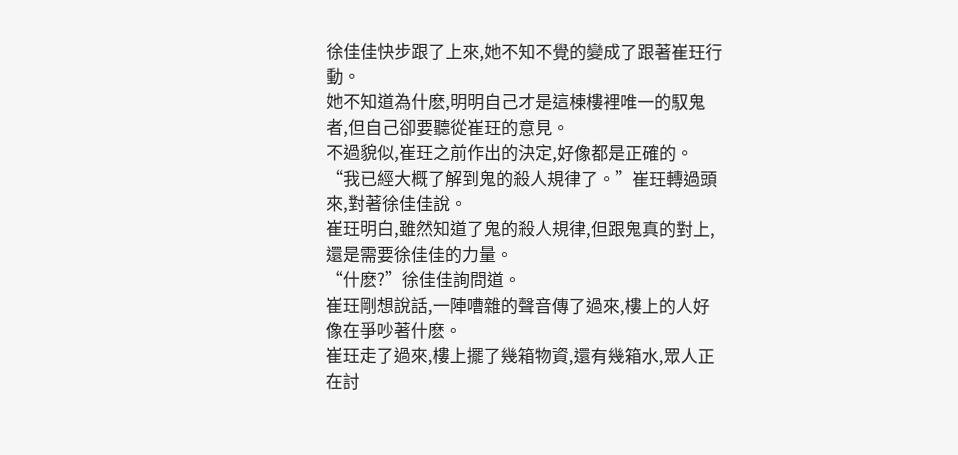徐佳佳快步跟了上來,她不知不覺的變成了跟著崔玨行動。
她不知道為什麽,明明自己才是這棟樓裡唯一的馭鬼者,但自己卻要聽從崔玨的意見。
不過貌似,崔玨之前作出的決定,好像都是正確的。
“我已經大概了解到鬼的殺人規律了。”崔玨轉過頭來,對著徐佳佳說。
崔玨明白,雖然知道了鬼的殺人規律,但跟鬼真的對上,還是需要徐佳佳的力量。
“什麽?”徐佳佳詢問道。
崔玨剛想說話,一陣嘈雜的聲音傳了過來,樓上的人好像在爭吵著什麽。
崔玨走了過來,樓上擺了幾箱物資,還有幾箱水,眾人正在討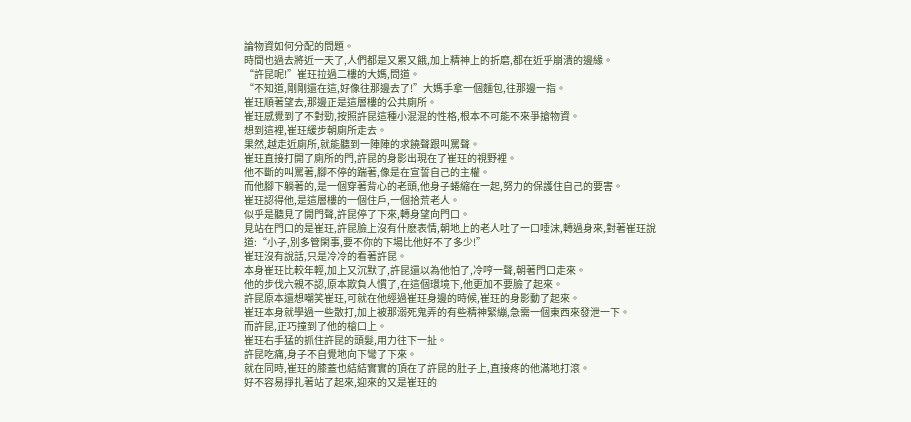論物資如何分配的問題。
時間也過去將近一天了,人們都是又累又餓,加上精神上的折磨,都在近乎崩潰的邊緣。
“許昆呢!”崔玨拉過二樓的大媽,問道。
“不知道,剛剛還在這,好像往那邊去了!”大媽手拿一個麵包,往那邊一指。
崔玨順著望去,那邊正是這層樓的公共廁所。
崔玨感覺到了不對勁,按照許昆這種小混混的性格,根本不可能不來爭搶物資。
想到這裡,崔玨緩步朝廁所走去。
果然,越走近廁所,就能聽到一陣陣的求饒聲跟叫罵聲。
崔玨直接打開了廁所的門,許昆的身影出現在了崔玨的視野裡。
他不斷的叫罵著,腳不停的踹著,像是在宣誓自己的主權。
而他腳下躺著的,是一個穿著背心的老頭,他身子蜷縮在一起,努力的保護住自己的要害。
崔玨認得他,是這層樓的一個住戶,一個拾荒老人。
似乎是聽見了開門聲,許昆停了下來,轉身望向門口。
見站在門口的是崔玨,許昆臉上沒有什麽表情,朝地上的老人吐了一口唾沫,轉過身來,對著崔玨說道:“小子,別多管閑事,要不你的下場比他好不了多少!”
崔玨沒有說話,只是冷冷的看著許昆。
本身崔玨比較年輕,加上又沉默了,許昆還以為他怕了,冷哼一聲,朝著門口走來。
他的步伐六親不認,原本欺負人慣了,在這個環境下,他更加不要臉了起來。
許昆原本還想嘲笑崔玨,可就在他經過崔玨身邊的時候,崔玨的身影動了起來。
崔玨本身就學過一些散打,加上被那溺死鬼弄的有些精神緊繃,急需一個東西來發泄一下。
而許昆,正巧撞到了他的槍口上。
崔玨右手猛的抓住許昆的頭髮,用力往下一扯。
許昆吃痛,身子不自覺地向下彎了下來。
就在同時,崔玨的膝蓋也結結實實的頂在了許昆的肚子上,直接疼的他滿地打滾。
好不容易掙扎著站了起來,迎來的又是崔玨的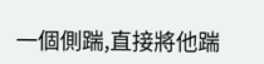一個側踹,直接將他踹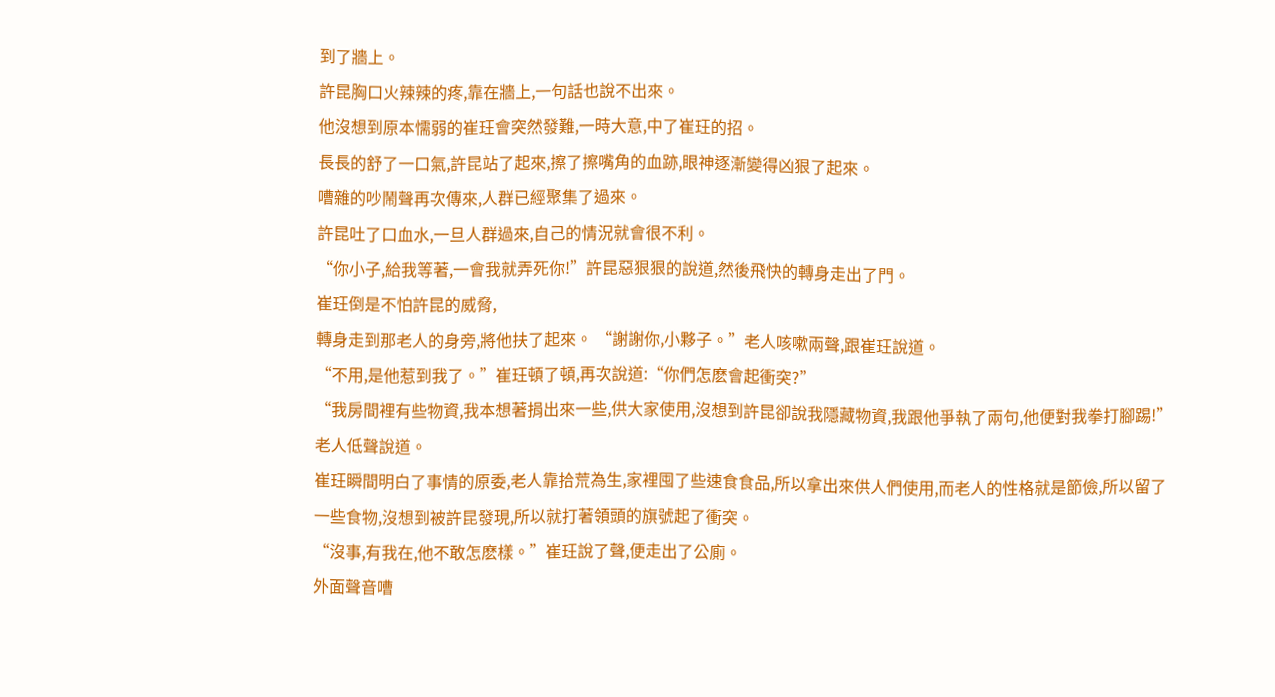到了牆上。
許昆胸口火辣辣的疼,靠在牆上,一句話也說不出來。
他沒想到原本懦弱的崔玨會突然發難,一時大意,中了崔玨的招。
長長的舒了一口氣,許昆站了起來,擦了擦嘴角的血跡,眼神逐漸變得凶狠了起來。
嘈雜的吵鬧聲再次傳來,人群已經聚集了過來。
許昆吐了口血水,一旦人群過來,自己的情況就會很不利。
“你小子,給我等著,一會我就弄死你!”許昆惡狠狠的說道,然後飛快的轉身走出了門。
崔玨倒是不怕許昆的威脅,
轉身走到那老人的身旁,將他扶了起來。 “謝謝你,小夥子。”老人咳嗽兩聲,跟崔玨說道。
“不用,是他惹到我了。”崔玨頓了頓,再次說道:“你們怎麽會起衝突?”
“我房間裡有些物資,我本想著捐出來一些,供大家使用,沒想到許昆卻說我隱藏物資,我跟他爭執了兩句,他便對我拳打腳踢!”老人低聲說道。
崔玨瞬間明白了事情的原委,老人靠拾荒為生,家裡囤了些速食食品,所以拿出來供人們使用,而老人的性格就是節儉,所以留了一些食物,沒想到被許昆發現,所以就打著領頭的旗號起了衝突。
“沒事,有我在,他不敢怎麽樣。”崔玨說了聲,便走出了公廁。
外面聲音嘈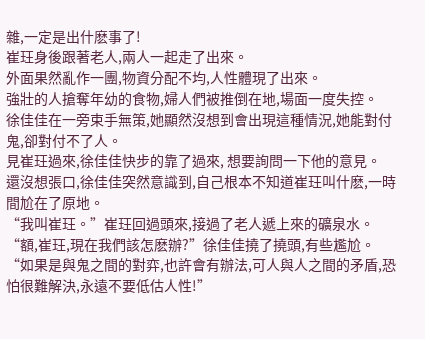雜,一定是出什麽事了!
崔玨身後跟著老人,兩人一起走了出來。
外面果然亂作一團,物資分配不均,人性體現了出來。
強壯的人搶奪年幼的食物,婦人們被推倒在地,場面一度失控。
徐佳佳在一旁束手無策,她顯然沒想到會出現這種情況,她能對付鬼,卻對付不了人。
見崔玨過來,徐佳佳快步的靠了過來, 想要詢問一下他的意見。
還沒想張口,徐佳佳突然意識到,自己根本不知道崔玨叫什麽,一時間尬在了原地。
“我叫崔玨。”崔玨回過頭來,接過了老人遞上來的礦泉水。
“額,崔玨,現在我們該怎麽辦?”徐佳佳撓了撓頭,有些尷尬。
“如果是與鬼之間的對弈,也許會有辦法,可人與人之間的矛盾,恐怕很難解決,永遠不要低估人性!”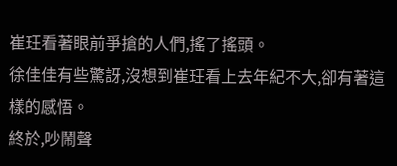崔玨看著眼前爭搶的人們,搖了搖頭。
徐佳佳有些驚訝,沒想到崔玨看上去年紀不大,卻有著這樣的感悟。
終於,吵鬧聲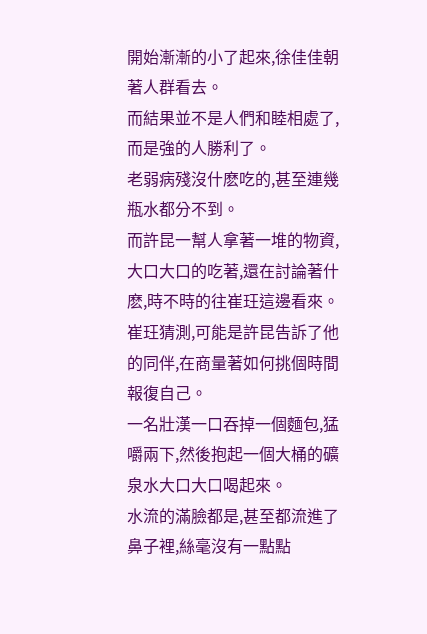開始漸漸的小了起來,徐佳佳朝著人群看去。
而結果並不是人們和睦相處了,而是強的人勝利了。
老弱病殘沒什麽吃的,甚至連幾瓶水都分不到。
而許昆一幫人拿著一堆的物資,大口大口的吃著,還在討論著什麽,時不時的往崔玨這邊看來。
崔玨猜測,可能是許昆告訴了他的同伴,在商量著如何挑個時間報復自己。
一名壯漢一口吞掉一個麵包,猛嚼兩下,然後抱起一個大桶的礦泉水大口大口喝起來。
水流的滿臉都是,甚至都流進了鼻子裡,絲毫沒有一點點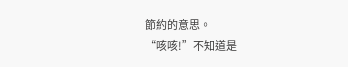節約的意思。
“咳咳!”不知道是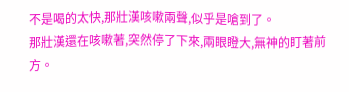不是喝的太快,那壯漢咳嗽兩聲,似乎是嗆到了。
那壯漢還在咳嗽著,突然停了下來,兩眼瞪大,無神的盯著前方。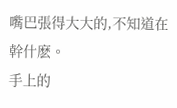嘴巴張得大大的,不知道在幹什麽。
手上的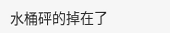水桶砰的掉在了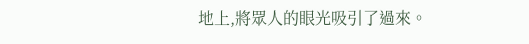地上,將眾人的眼光吸引了過來。